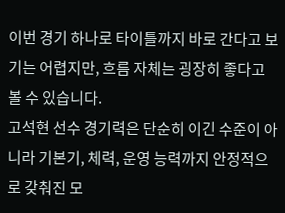이번 경기 하나로 타이틀까지 바로 간다고 보기는 어렵지만, 흐름 자체는 굉장히 좋다고 볼 수 있습니다.
고석현 선수 경기력은 단순히 이긴 수준이 아니라 기본기, 체력, 운영 능력까지 안정적으로 갖춰진 모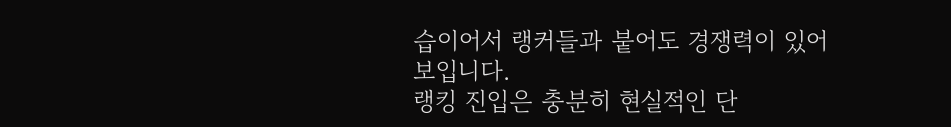습이어서 랭커들과 붙어도 경쟁력이 있어 보입니다.
랭킹 진입은 충분히 현실적인 단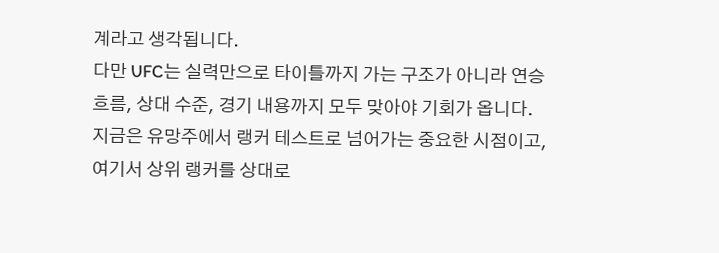계라고 생각됩니다.
다만 UFC는 실력만으로 타이틀까지 가는 구조가 아니라 연승 흐름, 상대 수준, 경기 내용까지 모두 맞아야 기회가 옵니다.
지금은 유망주에서 랭커 테스트로 넘어가는 중요한 시점이고, 여기서 상위 랭커를 상대로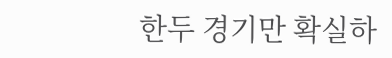한두 경기만 확실하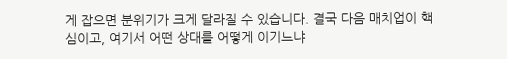게 잡으면 분위기가 크게 달라질 수 있습니다. 결국 다음 매치업이 핵심이고, 여기서 어떤 상대를 어떻게 이기느냐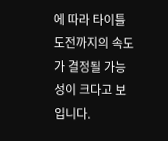에 따라 타이틀 도전까지의 속도가 결정될 가능성이 크다고 보입니다.